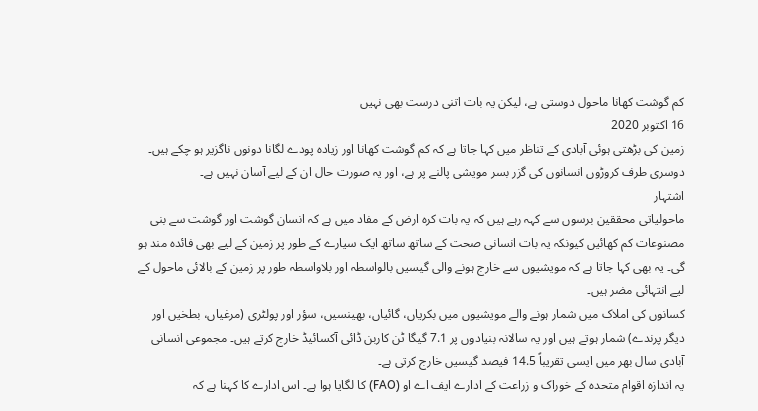کم گوشت کھانا ماحول دوستی ہے، لیکن یہ بات اتنی درست بھی نہیں
16 اکتوبر 2020
زمین کی بڑھتی ہوئی آبادی کے تناظر میں کہا جاتا ہے کہ کم گوشت کھانا اور زیادہ پودے لگانا دونوں ناگزیر ہو چکے ہیں۔ دوسری طرف کروڑوں انسانوں کی گزر بسر مویشی پالنے پر ہے، اور یہ صورت حال ان کے لیے آسان نہیں ہے۔
اشتہار
ماحولیاتی محققین برسوں سے کہہ رہے ہیں کہ یہ بات کرہ ارض کے مفاد میں ہے کہ انسان گوشت اور گوشت سے بنی مصنوعات کم کھائیں کیونکہ یہ بات انسانی صحت کے ساتھ ساتھ ایک سیارے کے طور پر زمین کے لیے بھی فائدہ مند ہو گی۔ یہ بھی کہا جاتا ہے کہ مویشیوں سے خارج ہونے والی گیسیں بالواسطہ اور بلاواسطہ طور پر زمین کے بالائی ماحول کے لیے انتہائی مضر ہیں۔
کسانوں کی املاک میں شمار ہونے والے مویشیوں میں بکریاں، گائیاں، بھینسیں، سؤر اور پولٹری (مرغیاں، بطخیں اور دیگر پرندے) شمار ہوتے ہیں اور یہ سالانہ بنیادوں پر 7.1 گیگا ٹن کاربن ڈائی آکسائیڈ خارج کرتے ہیں۔ مجموعی انسانی آبادی سال بھر میں ایسی تقریباً 14.5 فیصد گیسیں خارج کرتی ہے۔
یہ اندازہ اقوام متحدہ کے خوراک و زراعت کے ادارے ایف اے او (FAO) کا لگایا ہوا ہے۔ اس ادارے کا کہنا ہے کہ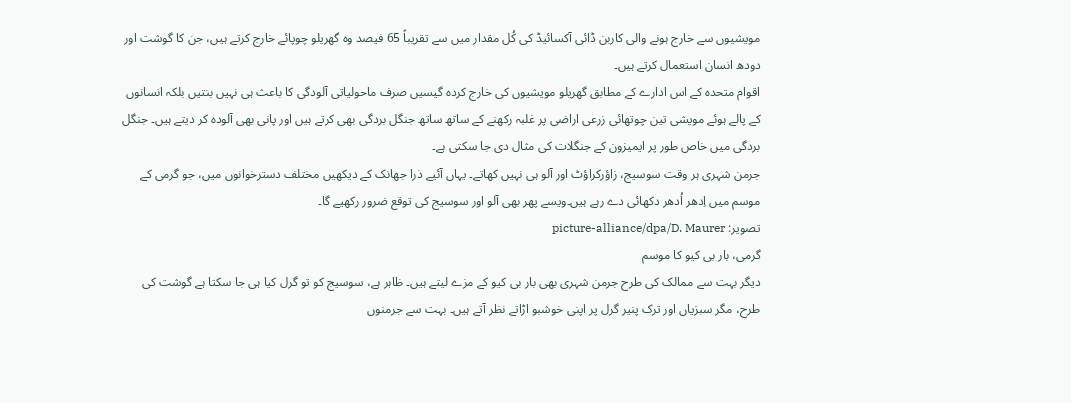مویشیوں سے خارج ہونے والی کاربن ڈائی آکسائیڈ کی کُل مقدار میں سے تقریباً 65 فیصد وہ گھریلو چوپائے خارج کرتے ہیں، جن کا گوشت اور دودھ انسان استعمال کرتے ہیں۔
اقوام متحدہ کے اس ادارے کے مطابق گھریلو مویشیوں کی خارج کردہ گیسیں صرف ماحولیاتی آلودگی کا باعث ہی نہیں بنتیں بلکہ انسانوں کے پالے ہوئے مویشی تین چوتھائی زرعی اراضی پر غلبہ رکھنے کے ساتھ ساتھ جنگل بردگی بھی کرتے ہیں اور پانی بھی آلودہ کر دیتے ہیں۔ جنگل بردگی میں خاص طور پر ایمیزون کے جنگلات کی مثال دی جا سکتی ہے۔
جرمن شہری ہر وقت سوسیج، زاؤرکراؤٹ اور آلو ہی نہیں کھاتے۔ یہاں آئیے ذرا جھانک کے دیکھیں مختلف دسترخوانوں میں، جو گرمی کے موسم میں اِدھر اُدھر دکھائی دے رہے ہیں۔ویسے پھر بھی آلو اور سوسیج کی توقع ضرور رکھیے گا۔
تصویر: picture-alliance/dpa/D. Maurer
گرمی، بار بی کیو کا موسم
دیگر بہت سے ممالک کی طرح جرمن شہری بھی بار بی کیو کے مزے لیتے ہیں۔ ظاہر ہے، سوسیج کو تو گرل کیا ہی جا سکتا ہے گوشت کی طرح، مگر سبزیاں اور ترک پنیر گرل پر اپنی خوشبو اڑاتے نظر آتے ہیں۔ بہت سے جرمنوں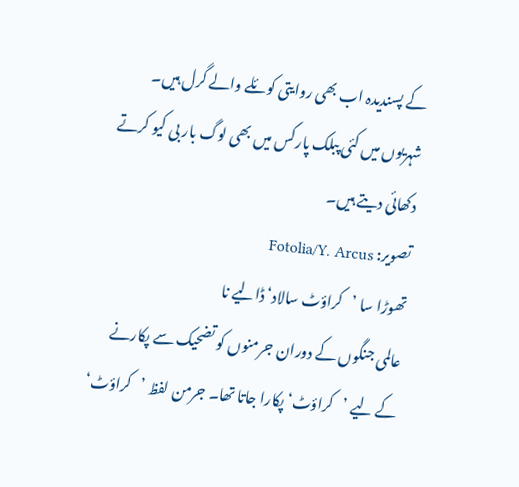کے پسندیدہ اب بھی روایتی کوئلے والے گرل ہیں۔ شہریوں میں کئی پبلک پارکس میں بھی لوگ بار بی کیو کرتے دکھائی دیتے ہیں۔
تصویر: Fotolia/Y. Arcus
تھوڑا سا ’کراؤٹ سالاد‘ ڈالیے نا
عالمی جنگوں کے دوران جرمنوں کو تضحیک سے پکارنے کے لیے ’کراؤٹ‘ پکارا جاتا تھا۔ جرمن لفظ ’کراؤٹ‘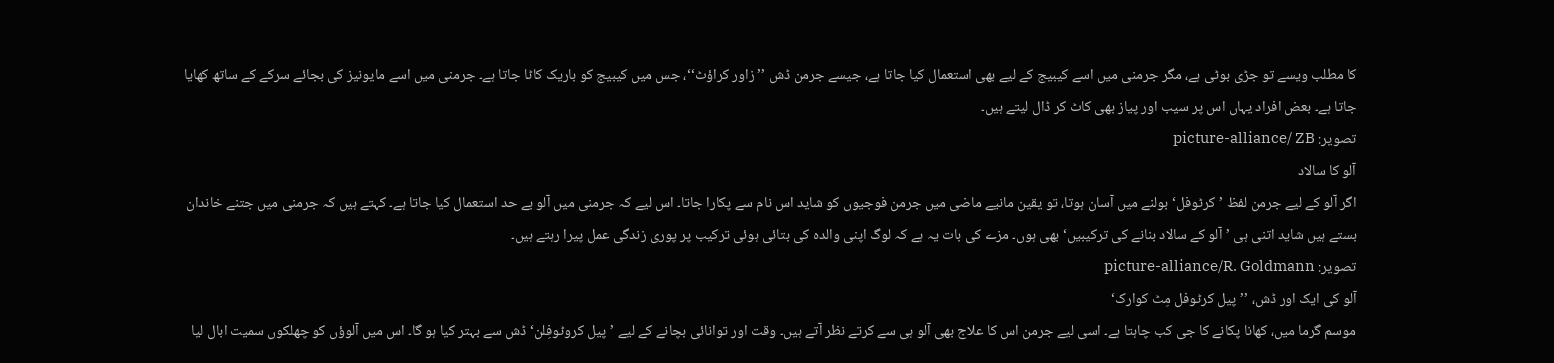کا مطلب ویسے تو جڑی بوٹی ہے، مگر جرمنی میں اسے کیبیج کے لیے بھی استعمال کیا جاتا ہے، جیسے جرمن ڈش ’’زاور کراؤٹ‘‘، جس میں کیبیج کو باریک کاٹا جاتا ہے۔ جرمنی میں اسے مایونیز کی بجائے سرکے کے ساتھ کھایا جاتا ہے۔ بعض افراد یہاں اس پر سیب اور پیاز بھی کاٹ کر ڈال لیتے ہیں۔
تصویر: picture-alliance/ ZB
آلو کا سالاد
اگر آلو کے لیے جرمن لفظ ’کرٹوفل‘ بولنے میں آسان ہوتا، تو یقین مانیے ماضی میں جرمن فوجیوں کو شاید اس نام سے پکارا جاتا۔ اس لیے کہ جرمنی میں آلو بے حد استعمال کیا جاتا ہے۔ کہتے ہیں کہ جرمنی میں جتنے خاندان بستے ہیں شاید اتنی ہی ’آلو کے سالاد بنانے کی ترکیبیں‘ بھی ہوں۔ مزے کی بات یہ ہے کہ لوگ اپنی والدہ کی بتائی ہوئی ترکیب پر پوری زندگی عمل پیرا رہتے ہیں۔
تصویر: picture-alliance/R. Goldmann
آلو کی ایک اور ڈش، ’’پیل کرٹوفل مِٹ کوارک‘
موسم گرما میں، کھانا پکانے کا جی کب چاہتا ہے۔ اسی لیے جرمن اس کا علاج بھی آلو ہی سے کرتے نظر آتے ہیں۔ وقت اور توانائی بچانے کے لیے ’پیل کروٹوفِلن‘ ڈش سے بہتر کیا ہو گا۔ اس میں آلوؤں کو چھلکوں سمیت ابال لیا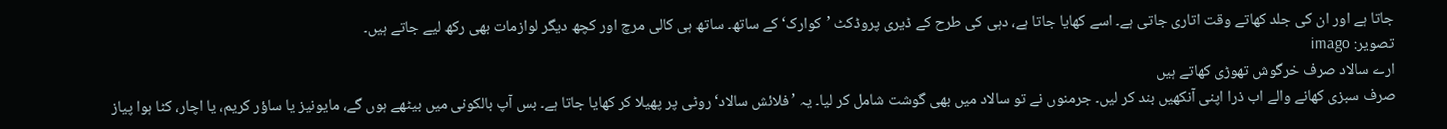جاتا ہے اور ان کی جلد کھاتے وقت اتاری جاتی ہے۔ اسے کھایا جاتا ہے، دہی کی طرح کے ڈیری پروڈکٹ ’کوارک‘ کے ساتھ۔ ساتھ ہی کالی مرچ اور کچھ دیگر لوازمات بھی رکھ لیے جاتے ہیں۔
تصویر: imago
ارے سالاد صرف خرگوش تھوڑی کھاتے ہیں
صرف سبزی کھانے والے اب ذرا اپنی آنکھیں بند کر لیں۔ جرمنوں نے تو سالاد میں بھی گوشت شامل کر لیا۔ یہ ’فلائش سالاد‘ روٹی پر پھیلا کر کھایا جاتا ہے۔ بس آپ بالکونی میں بیٹھے ہوں گے، مایونیز یا ساؤر کریم، یا اچار، کٹا ہوا پیاز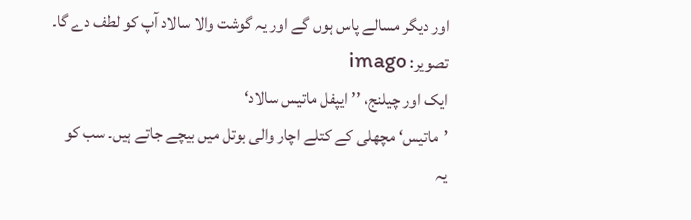اور دیگر مسالے پاس ہوں گے اور یہ گوشت والا سالاد آپ کو لطف دے گا۔
تصویر: imago
ایک اور چیلنج، ’’ایپفل ماتیس سالاد‘
’ماتیس‘ مچھلی کے کتلے اچار والی بوتل میں بیچے جاتے ہیں۔ سب کو یہ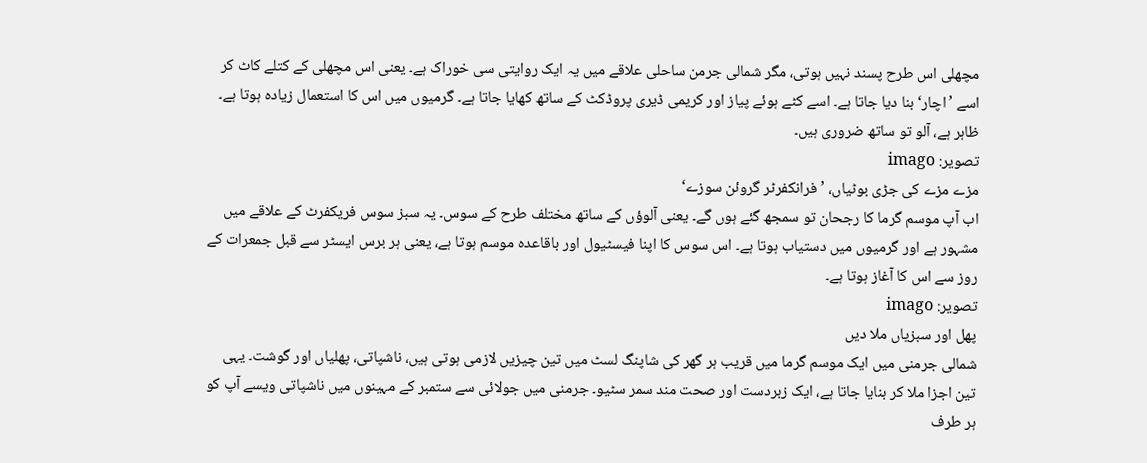مچھلی اس طرح پسند نہیں ہوتی، مگر شمالی جرمن ساحلی علاقے میں یہ ایک روایتی سی خوراک ہے۔ یعنی اس مچھلی کے کتلے کاٹ کر اسے ’اچار‘ بنا دیا جاتا ہے۔ اسے کٹے ہوئے پیاز اور کریمی ڈیری پروڈکٹ کے ساتھ کھایا جاتا ہے۔ گرمیوں میں اس کا استعمال زیادہ ہوتا ہے۔ ظاہر ہے، آلو تو ساتھ ضروری ہیں۔
تصویر: imago
مزے مزے کی جڑی بوٹیاں، ’فرانکفرٹر گروئن سوزے‘
اب آپ موسم گرما کا رجحان تو سمجھ گئے ہوں گے۔ یعنی آلوؤں کے ساتھ مختلف طرح کے سوس۔ یہ سبز سوس فریکفرٹ کے علاقے میں مشہور ہے اور گرمیوں میں دستیاب ہوتا ہے۔ اس سوس کا اپنا فیسٹیول اور باقاعدہ موسم ہوتا ہے، یعنی ہر برس ایسٹر سے قبل جمعرات کے روز سے اس کا آغاز ہوتا ہے۔
تصویر: imago
پھل اور سبزیاں ملا دیں
شمالی جرمنی میں ایک موسم گرما میں قریب ہر گھر کی شاپنگ لسٹ میں تین چیزیں لازمی ہوتی ہیں، ناشپاتی، پھلیاں اور گوشت۔ یہی تین اجزا ملا کر بنایا جاتا ہے، ایک زبردست اور صحت مند سمر سٹیو۔ جرمنی میں جولائی سے ستمبر کے مہینوں میں ناشپاتی ویسے آپ کو ہر طرف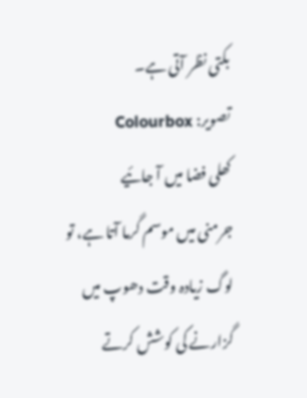بکتی نظر آتی ہے۔
تصویر: Colourbox
کھلی فضا میں آ جائیے
جرمنی میں موسم گرما آتا ہے، تو لوگ زیادہ وقت دھوپ میں گزارنے کی کوشش کرتے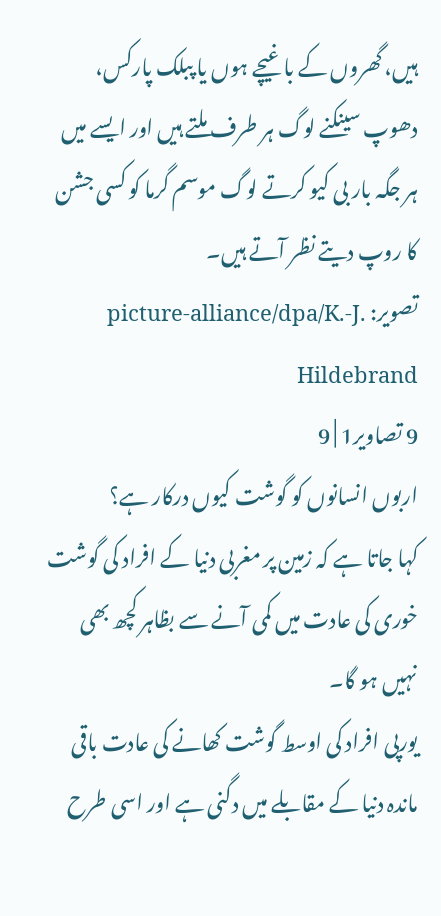ہیں، گھروں کے باغیچے ہوں یا پبلک پارکس، دھوپ سینکنے لوگ ہر طرف ملتے ہیں اور ایسے میں ہر جگہ بار بی کیو کرتے لوگ موسم گرما کو کسی جشن کا روپ دیتے نظر آتے ہیں۔
تصویر: picture-alliance/dpa/K.-J. Hildebrand
9 تصاویر1 | 9
اربوں انسانوں کو گوشت کیوں درکار ہے؟
کہا جاتا ہے کہ زمین پر مغربی دنیا کے افراد کی گوشت خوری کی عادت میں کمی آنے سے بظاہر کچھ بھی نہیں ہو گا۔
یورپی افراد کی اوسط گوشت کھانے کی عادت باقی ماندہ دنیا کے مقابلے میں دگنی ہے اور اسی طرح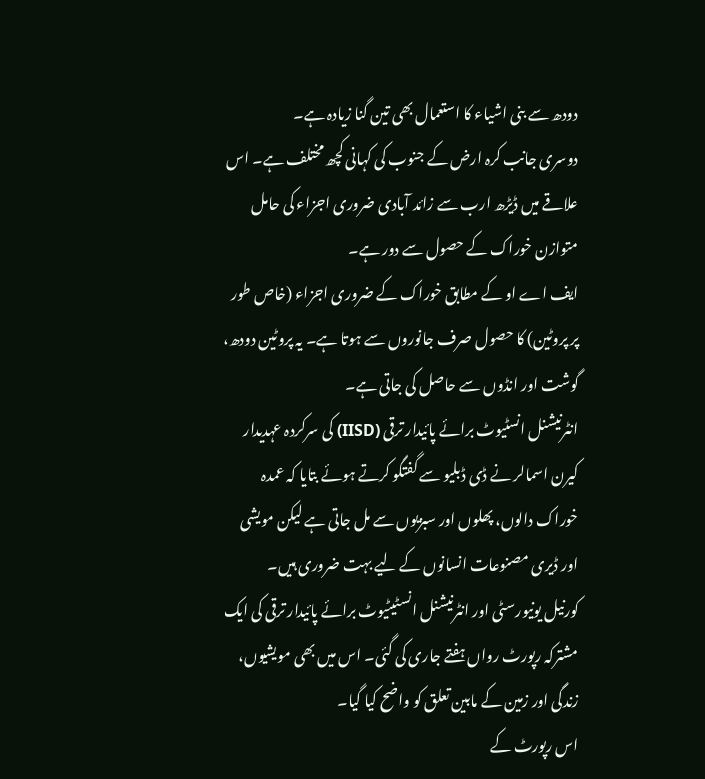دودھ سے بنی اشیاء کا استعمال بھی تین گنا زیادہ ہے۔
دوسری جانب کرہ ارض کے جنوب کی کہانی کچھ مختلف ہے۔ اس علاقے میں ڈیڑھ ارب سے زائد آبادی ضروری اجزاء کی حامل متوازن خوراک کے حصول سے دور ہے۔
ایف اے او کے مطابق خوراک کے ضروری اجزاء (خاص طور پر پروٹین) کا حصول صرف جانوروں سے ہوتا ہے۔ یہ پروٹین دودھ، گوشت اور انڈوں سے حاصل کی جاتی ہے۔
انٹرنیشنل انسٹیوٹ برائے پائیدار ترقی (IISD) کی سرکردہ عہدیدار کیرن اسمالر نے ڈی ڈبلیو سے گفتگو کرتے ہوئے بتایا کہ عمدہ خوراک دالوں، پھلوں اور سبزیوں سے مل جاتی ہے لیکن مویشی اور ڈیری مصنوعات انسانوں کے لیے بہت ضروری ہیں۔
کورنیل یونیورسٹی اور انٹرنیشنل انسٹیٹیوٹ برائے پائیدار ترقی کی ایک مشترکہ رپورٹ رواں ہفتے جاری کی گئی۔ اس میں بھی مویشیوں، زندگی اور زمین کے مابین تعلق کو واضح کیا گیا۔
اس رپورٹ کے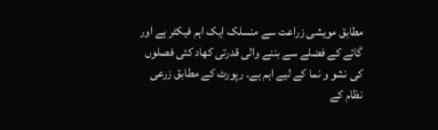مطابق مویشی زراعت سے منسلک ایک اہم فیکٹر ہے اور گائے کے فضلے سے بننے والی قدرتی کھاد کئی فصلوں کی نشو و نما کے لیے اہم ہے۔ رپورٹ کے مطابق زرعی نظام کے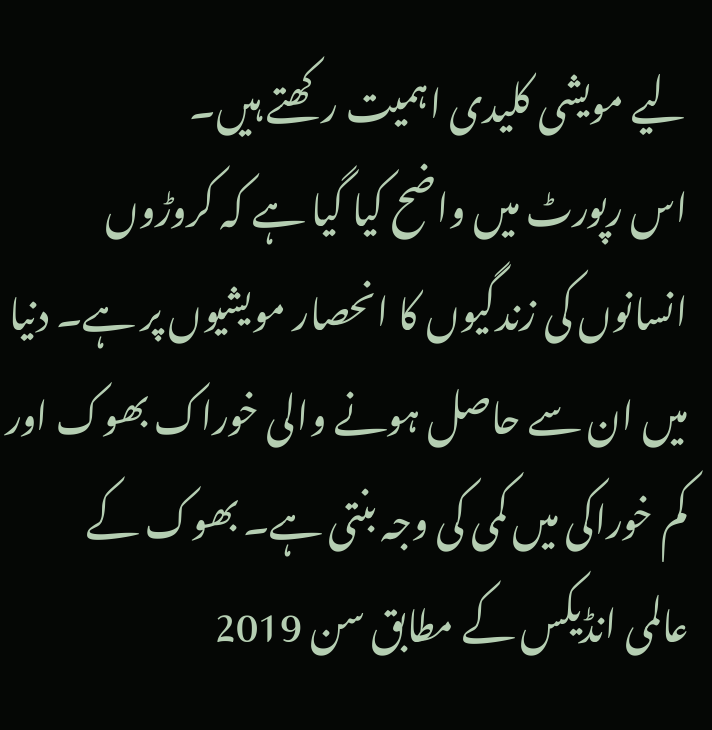لیے مویشی کلیدی اہمیت رکھتے ہیں۔
اس رپورٹ میں واضح کیا گیا ہے کہ کروڑوں انسانوں کی زندگیوں کا انحصار مویشیوں پر ہے۔ دنیا میں ان سے حاصل ہونے والی خوراک بھوک اور کم خوراکی میں کمی کی وجہ بنتی ہے۔ بھوک کے عالمی انڈیکس کے مطابق سن 2019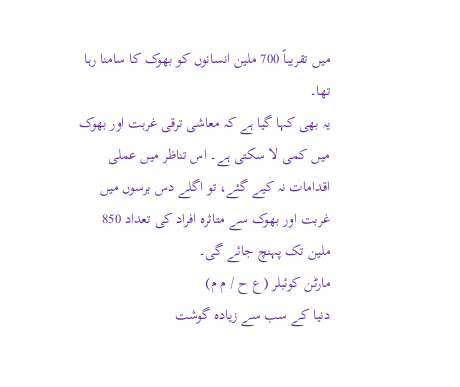میں تقریباً 700 ملین انسانوں کو بھوک کا سامنا رہا تھا۔
یہ بھی کہا گیا ہے کہ معاشی ترقی غربت اور بھوک میں کمی لا سکتی ہے۔ اس تناظر میں عملی اقدامات نہ کیے گئے، تو اگلے دس برسوں میں غربت اور بھوک سے متاثرہ افراد کی تعداد 850 ملین تک پہنچ جائے گی۔
مارٹن کوئبلر (ع ح / م م)
دنیا کے سب سے زیادہ گوشت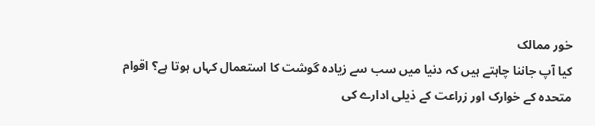خور ممالک
کیا آپ جاننا چاہتے ہیں کہ دنیا میں سب سے زیادہ گوشت کا استعمال کہاں ہوتا ہے؟ اقوام متحدہ کے خوارک اور زراعت کے ذیلی ادارے کی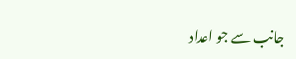جانب سے جو اعداد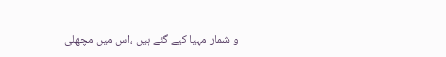و شمار مہیا کیے گئے ہیں ،اس میں مچھلی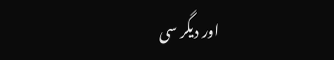اور دیگر سی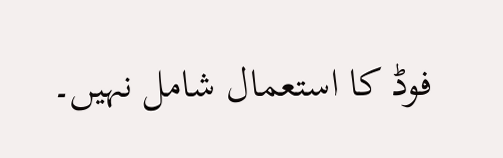فوڈ کا استعمال شامل نہیں۔